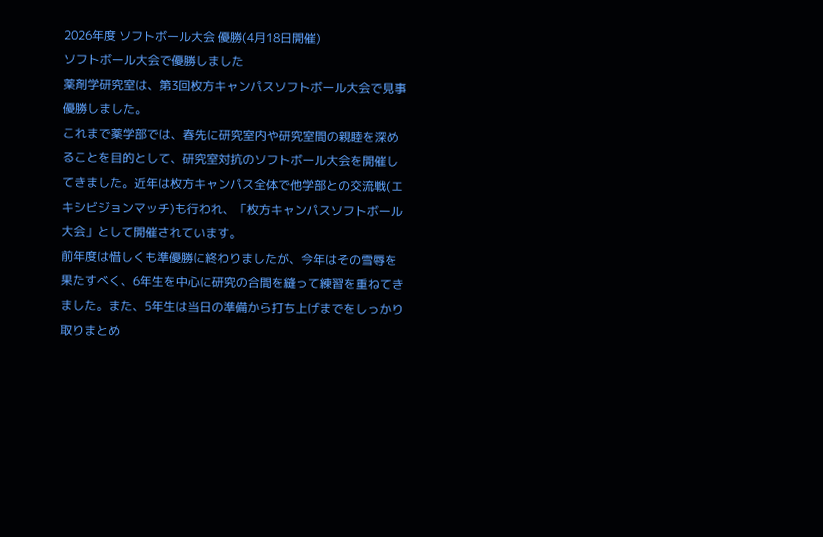2026年度 ソフトボール大会 優勝(4月18日開催)
ソフトボール大会で優勝しました
薬剤学研究室は、第3回枚方キャンパスソフトボール大会で見事優勝しました。
これまで薬学部では、春先に研究室内や研究室間の親睦を深めることを目的として、研究室対抗のソフトボール大会を開催してきました。近年は枚方キャンパス全体で他学部との交流戦(エキシビジョンマッチ)も行われ、「枚方キャンパスソフトボール大会」として開催されています。
前年度は惜しくも準優勝に終わりましたが、今年はその雪辱を果たすべく、6年生を中心に研究の合間を縫って練習を重ねてきました。また、5年生は当日の準備から打ち上げまでをしっかり取りまとめ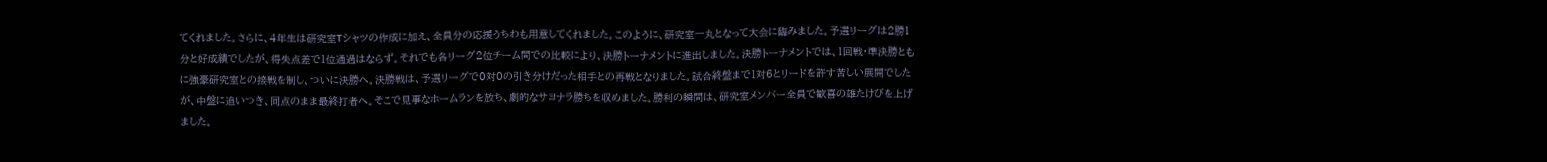てくれました。さらに、4年生は研究室Tシャツの作成に加え、全員分の応援うちわも用意してくれました。このように、研究室一丸となって大会に臨みました。予選リーグは2勝1分と好成績でしたが、得失点差で1位通過はならず。それでも各リーグ2位チーム間での比較により、決勝トーナメントに進出しました。決勝トーナメントでは、1回戦・準決勝ともに強豪研究室との接戦を制し、ついに決勝へ。決勝戦は、予選リーグで0対0の引き分けだった相手との再戦となりました。試合終盤まで1対6とリードを許す苦しい展開でしたが、中盤に追いつき、同点のまま最終打者へ。そこで見事なホームランを放ち、劇的なサヨナラ勝ちを収めました。勝利の瞬間は、研究室メンバー全員で歓喜の雄たけびを上げました。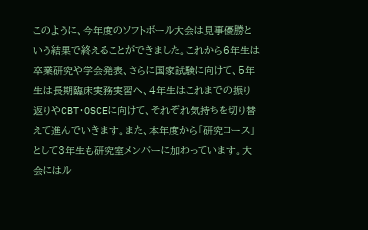このように、今年度のソフトボール大会は見事優勝という結果で終えることができました。これから6年生は卒業研究や学会発表、さらに国家試験に向けて、5年生は長期臨床実務実習へ、4年生はこれまでの振り返りやCBT・OSCEに向けて、それぞれ気持ちを切り替えて進んでいきます。また、本年度から「研究コース」として3年生も研究室メンバーに加わっています。大会にはル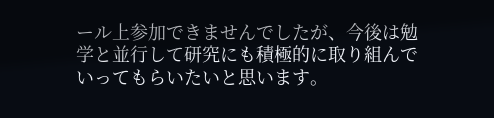ール上参加できませんでしたが、今後は勉学と並行して研究にも積極的に取り組んでいってもらいたいと思います。